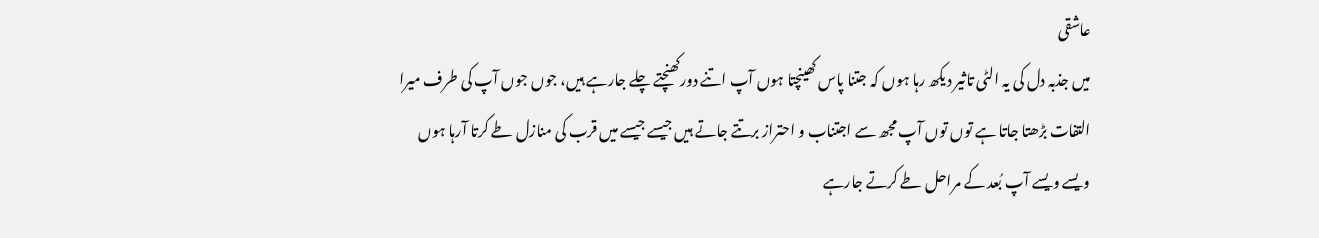عاشقی
میں جذبہ دل کی یہ الٹی تاثیر دیکھ رہا ہوں کہ جتنا پاس کھینچتا ہوں آپ اتنے دورکھنچتے چلے جارہے ہیں، جوں جوں آپ کی طرف میرا التفات بڑھتا جاتا ہے توں توں آپ مجھ سے اجتناب و احتراز برتتے جاتے ہیں جیسے جیسے میں قرب کی منازل طے کرتا آرہا ہوں ویسے ویسے آپ بُعد کے مراحل طے کرتے جارہے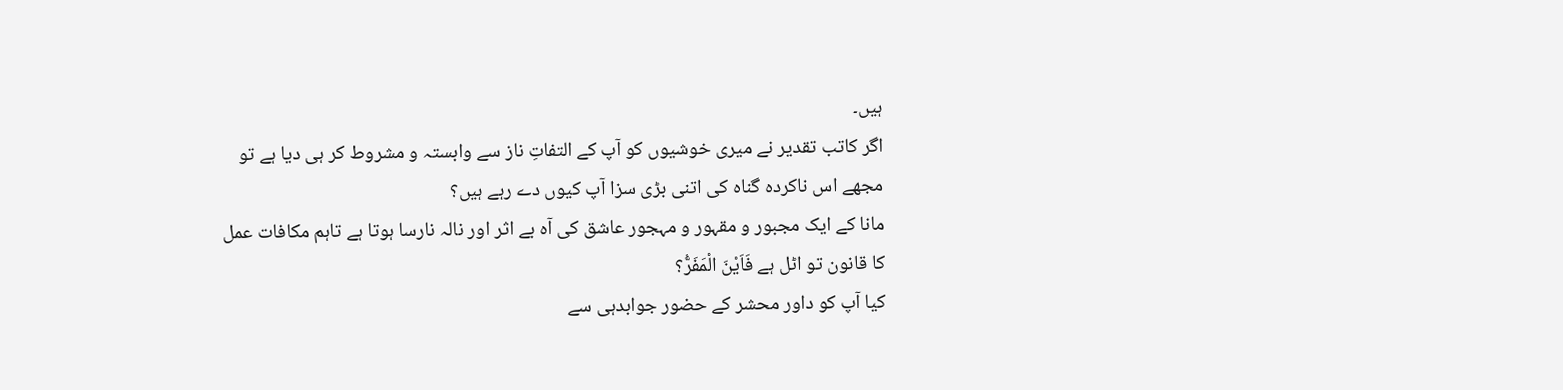ہیں۔
اگر کاتب تقدیر نے میری خوشیوں کو آپ کے التفاتِ ناز سے وابستہ و مشروط کر ہی دیا ہے تو مجھے اس ناکردہ گناہ کی اتنی بڑی سزا آپ کیوں دے رہے ہیں؟
مانا کے ایک مجبور و مقہور و مہجور عاشق کی آہ بے اثر اور نالہ نارسا ہوتا ہے تاہم مکافات عمل کا قانون تو اٹل ہے فَاَیْنَ الْمَفَرُّ؟
کیا آپ کو داور محشر کے حضور جوابدہی سے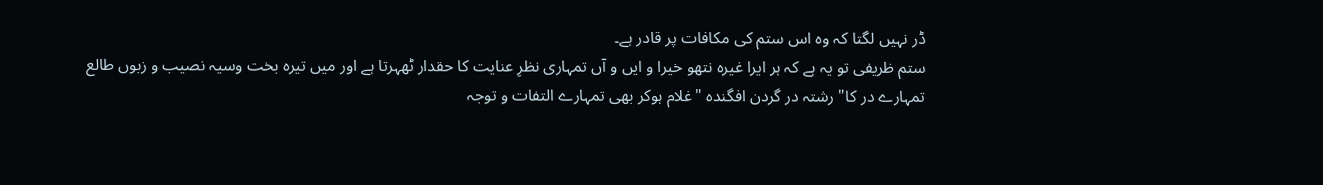ڈر نہیں لگتا کہ وہ اس ستم کی مکافات پر قادر ہے۔
ستم ظریفی تو یہ ہے کہ ہر ایرا غیرہ نتھو خیرا و ایں و آں تمہاری نظرِ عنایت کا حقدار ٹھہرتا ہے اور میں تیرہ بخت وسیہ نصیب و زبوں طالع تمہارے در کا" رشتہ در گردن افگندہ "غلام ہوکر بھی تمہارے التفات و توجہ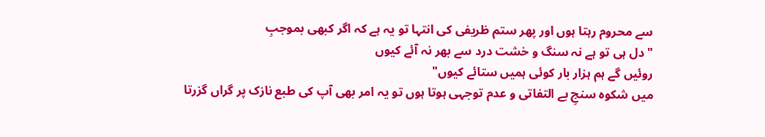سے محروم رہتا ہوں اور پھر ستم ظریفی کی انتہا تو یہ ہے کہ اگر کبھی بموجبِ
"دل ہی تو ہے نہ سنگ و خشت درد سے بھر نہ آئے کیوں
روئیں گے ہم ہزار بار کوئی ہمیں ستائے کیوں"
میں شکوہ سنجِ بے التفاتی و عدم توجہی ہوتا ہوں تو یہ امر بھی آپ کی طبع نازک پر گراں گزرتا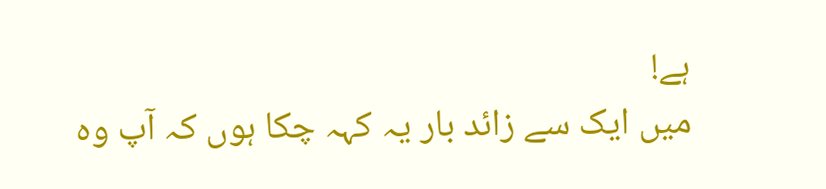ہے!
میں ایک سے زائد بار یہ کہہ چکا ہوں کہ آپ وہ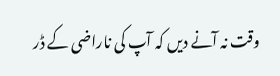وقت نہ آنے دیں کہ آپ کی ناراضی کے ڈر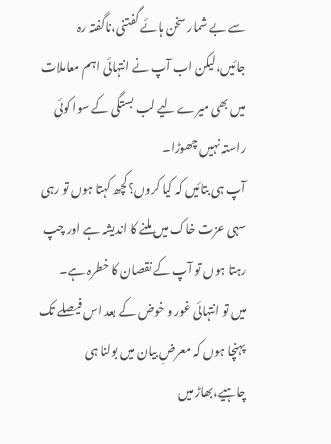سے بے شمار سخن ہائے گفتنی،ناگفتہ رہ جائیں،لیکن اب آپ نے انتہائی اہم معاملات میں بھی میرے لیے لب بستگی کے سوا کوئی راستہ نہیں چھوڑا۔
آپ ہی بتائیں کہ کیا کروں؟کچھ کہتا ہوں تو رہی سہی عزت خاک میں ملنے کا اندیشہ ہے اور چپ رہتا ہوں تو آپ کے نقصان کا خطرہ ہے۔
میں تو انتہائی غور و خوض کے بعد اس فیصلے تک پہنچا ہوں کہ معرضِ بیان میں بولنا ہی چاہیے،بھاڑ میں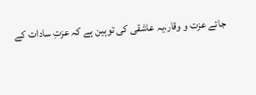جائے عزت و وقار،یہ عاشقی کی توہین ہے کہ عزتِ سادات کے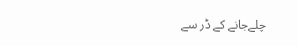چلےجانے کے ڈر سے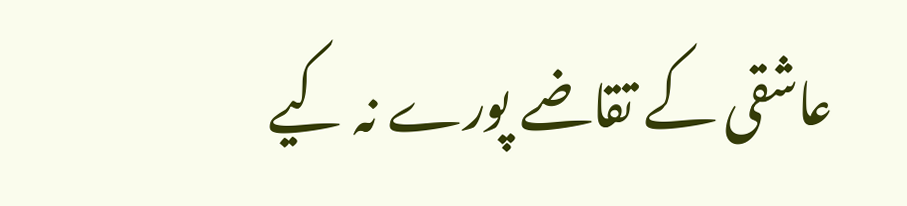عاشقی کے تقاضے پورے نہ کیے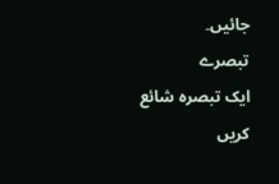جائیں۔
تبصرے
ایک تبصرہ شائع کریں